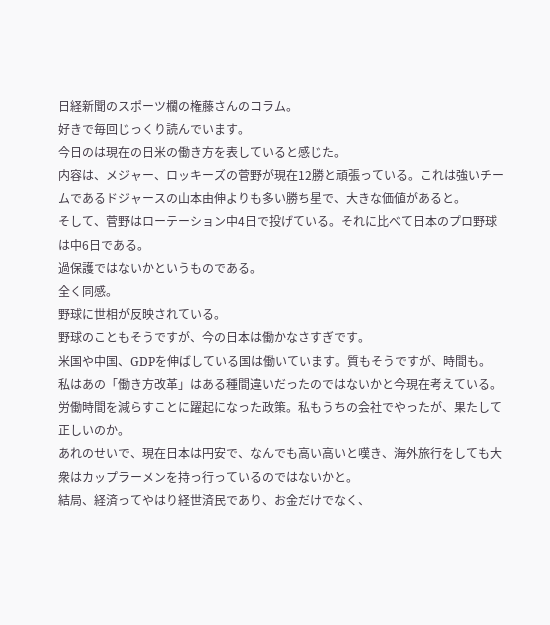日経新聞のスポーツ欄の権藤さんのコラム。
好きで毎回じっくり読んでいます。
今日のは現在の日米の働き方を表していると感じた。
内容は、メジャー、ロッキーズの菅野が現在12勝と頑張っている。これは強いチームであるドジャースの山本由伸よりも多い勝ち星で、大きな価値があると。
そして、菅野はローテーション中4日で投げている。それに比べて日本のプロ野球は中6日である。
過保護ではないかというものである。
全く同感。
野球に世相が反映されている。
野球のこともそうですが、今の日本は働かなさすぎです。
米国や中国、GDPを伸ばしている国は働いています。質もそうですが、時間も。
私はあの「働き方改革」はある種間違いだったのではないかと今現在考えている。
労働時間を減らすことに躍起になった政策。私もうちの会社でやったが、果たして正しいのか。
あれのせいで、現在日本は円安で、なんでも高い高いと嘆き、海外旅行をしても大衆はカップラーメンを持っ行っているのではないかと。
結局、経済ってやはり経世済民であり、お金だけでなく、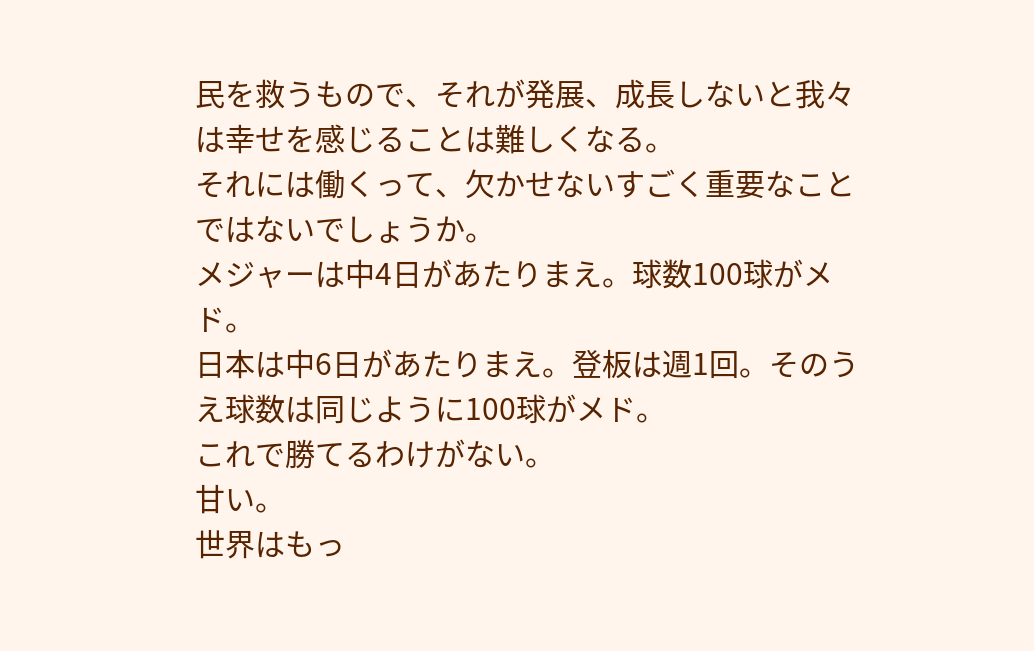民を救うもので、それが発展、成長しないと我々は幸せを感じることは難しくなる。
それには働くって、欠かせないすごく重要なことではないでしょうか。
メジャーは中4日があたりまえ。球数100球がメド。
日本は中6日があたりまえ。登板は週1回。そのうえ球数は同じように100球がメド。
これで勝てるわけがない。
甘い。
世界はもっ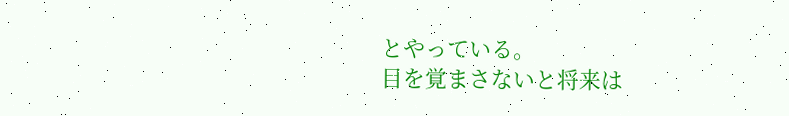とやっている。
目を覚まさないと将来は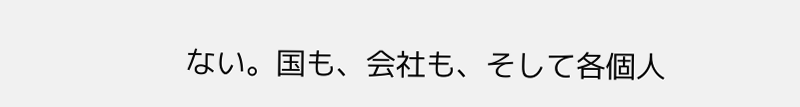ない。国も、会社も、そして各個人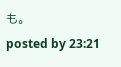も。
posted by 23:21